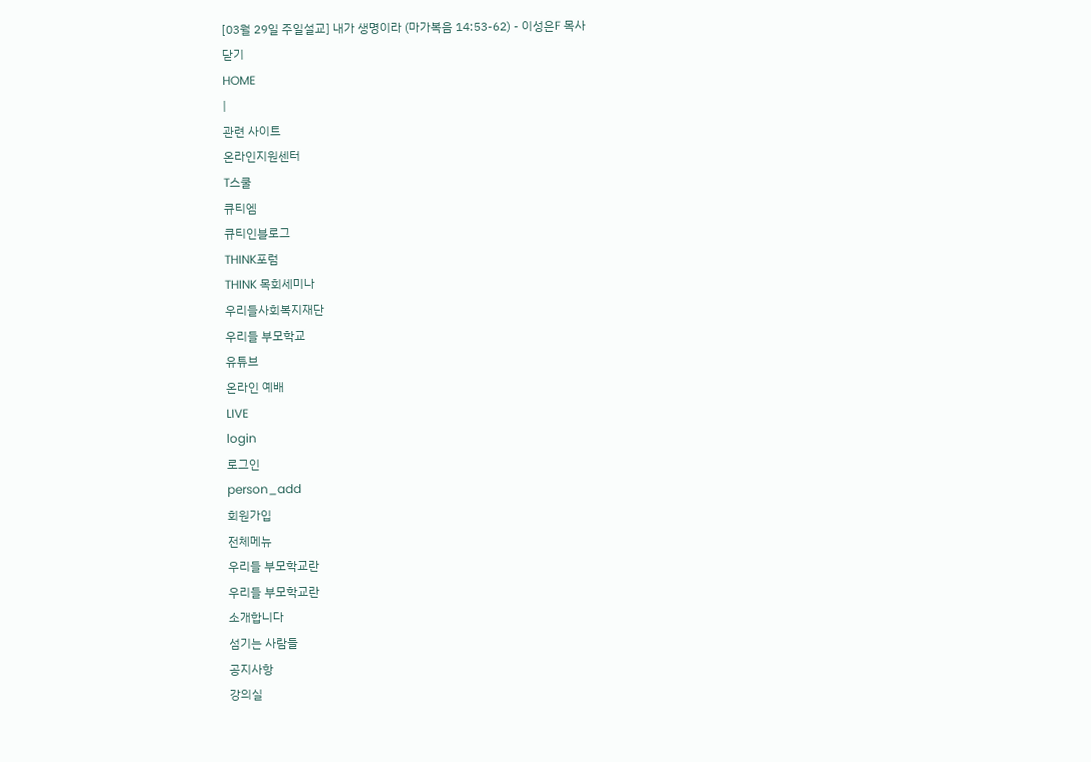[03월 29일 주일설교] 내가 생명이라 (마가복음 14:53-62) - 이성은F 목사
닫기
HOME
|
관련 사이트
온라인지원센터
T스쿨
큐티엠
큐티인블로그
THINK포럼
THINK 목회세미나
우리들사회복지재단
우리들 부모학교
유튜브
온라인 예배
LIVE
login
로그인
person_add
회원가입
전체메뉴
우리들 부모학교란
우리들 부모학교란
소개합니다
섬기는 사람들
공지사항
강의실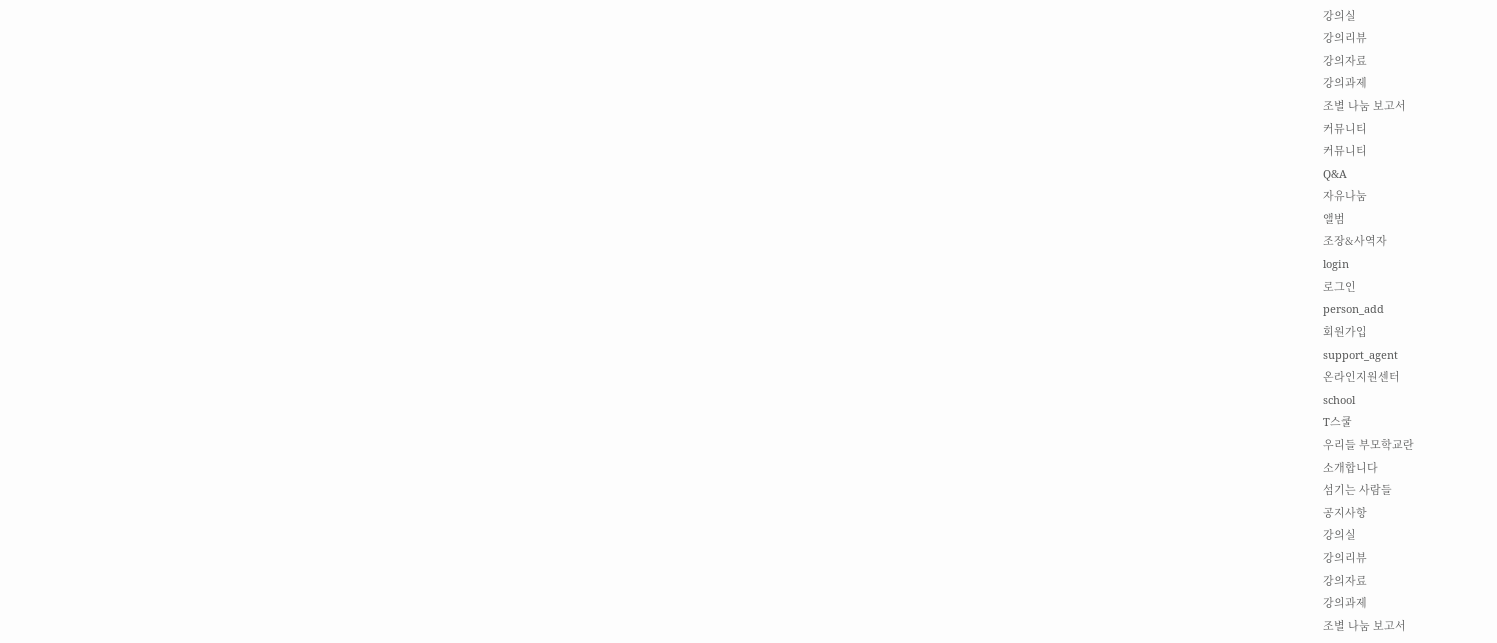강의실
강의리뷰
강의자료
강의과제
조별 나눔 보고서
커뮤니티
커뮤니티
Q&A
자유나눔
앨범
조장&사역자
login
로그인
person_add
회원가입
support_agent
온라인지원센터
school
T스쿨
우리들 부모학교란
소개합니다
섬기는 사람들
공지사항
강의실
강의리뷰
강의자료
강의과제
조별 나눔 보고서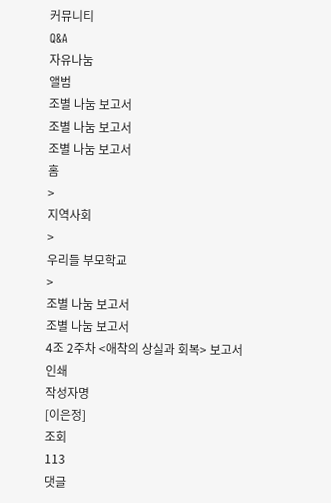커뮤니티
Q&A
자유나눔
앨범
조별 나눔 보고서
조별 나눔 보고서
조별 나눔 보고서
홈
>
지역사회
>
우리들 부모학교
>
조별 나눔 보고서
조별 나눔 보고서
4조 2주차 <애착의 상실과 회복> 보고서
인쇄
작성자명
[이은정]
조회
113
댓글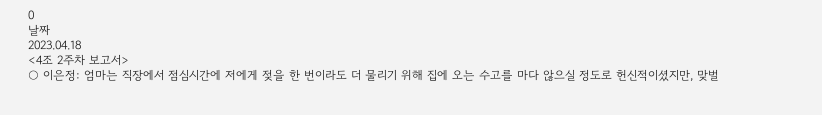0
날짜
2023.04.18
<4조 2주차 보고서>
○ 이은정: 엄마는 직장에서 점심시간에 저에게 젖을 한 번이라도 더 물리기 위해 집에 오는 수고를 마다 않으실 정도로 헌신적이셨지만, 맞벌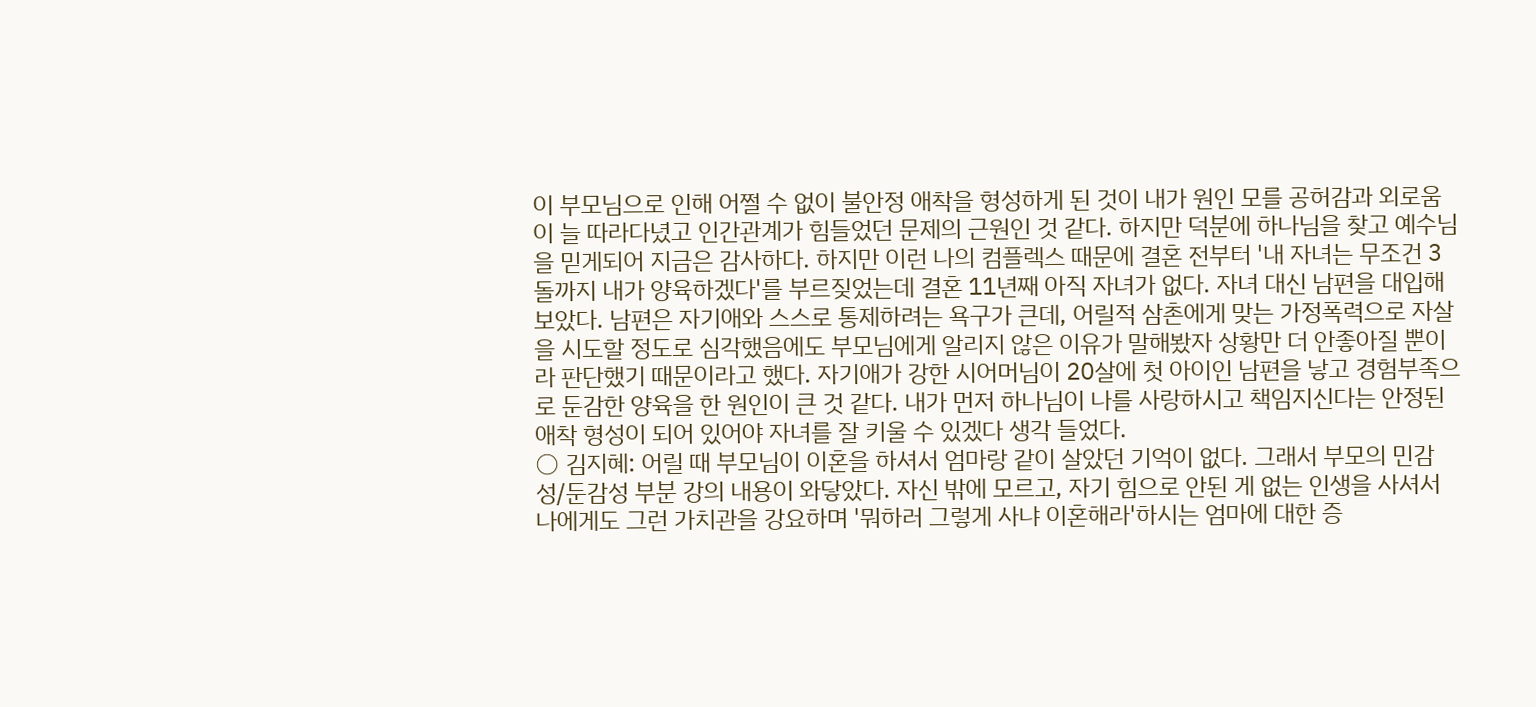이 부모님으로 인해 어쩔 수 없이 불안정 애착을 형성하게 된 것이 내가 원인 모를 공허감과 외로움이 늘 따라다녔고 인간관계가 힘들었던 문제의 근원인 것 같다. 하지만 덕분에 하나님을 찾고 예수님을 믿게되어 지금은 감사하다. 하지만 이런 나의 컴플렉스 때문에 결혼 전부터 '내 자녀는 무조건 3돌까지 내가 양육하겠다'를 부르짖었는데 결혼 11년째 아직 자녀가 없다. 자녀 대신 남편을 대입해보았다. 남편은 자기애와 스스로 통제하려는 욕구가 큰데, 어릴적 삼촌에게 맞는 가정폭력으로 자살을 시도할 정도로 심각했음에도 부모님에게 알리지 않은 이유가 말해봤자 상황만 더 안좋아질 뿐이라 판단했기 때문이라고 했다. 자기애가 강한 시어머님이 20살에 첫 아이인 남편을 낳고 경험부족으로 둔감한 양육을 한 원인이 큰 것 같다. 내가 먼저 하나님이 나를 사랑하시고 책임지신다는 안정된 애착 형성이 되어 있어야 자녀를 잘 키울 수 있겠다 생각 들었다.
○ 김지혜: 어릴 때 부모님이 이혼을 하셔서 엄마랑 같이 살았던 기억이 없다. 그래서 부모의 민감성/둔감성 부분 강의 내용이 와닿았다. 자신 밖에 모르고, 자기 힘으로 안된 게 없는 인생을 사셔서 나에게도 그런 가치관을 강요하며 '뭐하러 그렇게 사냐 이혼해라'하시는 엄마에 대한 증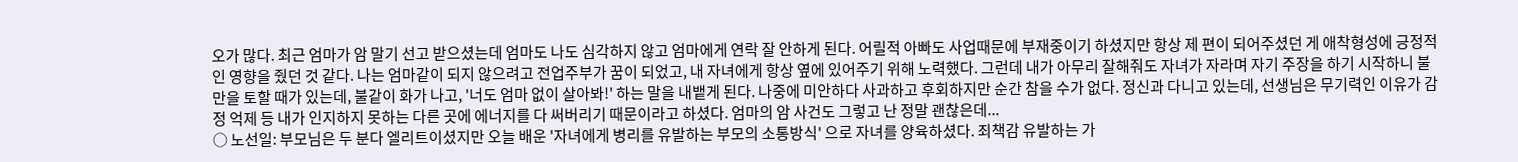오가 많다. 최근 엄마가 암 말기 선고 받으셨는데 엄마도 나도 심각하지 않고 엄마에게 연락 잘 안하게 된다. 어릴적 아빠도 사업때문에 부재중이기 하셨지만 항상 제 편이 되어주셨던 게 애착형성에 긍정적인 영향을 줬던 것 같다. 나는 엄마같이 되지 않으려고 전업주부가 꿈이 되었고, 내 자녀에게 항상 옆에 있어주기 위해 노력했다. 그런데 내가 아무리 잘해줘도 자녀가 자라며 자기 주장을 하기 시작하니 불만을 토할 때가 있는데, 불같이 화가 나고, '너도 엄마 없이 살아봐!' 하는 말을 내뱉게 된다. 나중에 미안하다 사과하고 후회하지만 순간 참을 수가 없다. 정신과 다니고 있는데, 선생님은 무기력인 이유가 감정 억제 등 내가 인지하지 못하는 다른 곳에 에너지를 다 써버리기 때문이라고 하셨다. 엄마의 암 사건도 그렇고 난 정말 괜찮은데...
○ 노선일: 부모님은 두 분다 엘리트이셨지만 오늘 배운 '자녀에게 병리를 유발하는 부모의 소통방식' 으로 자녀를 양육하셨다. 죄책감 유발하는 가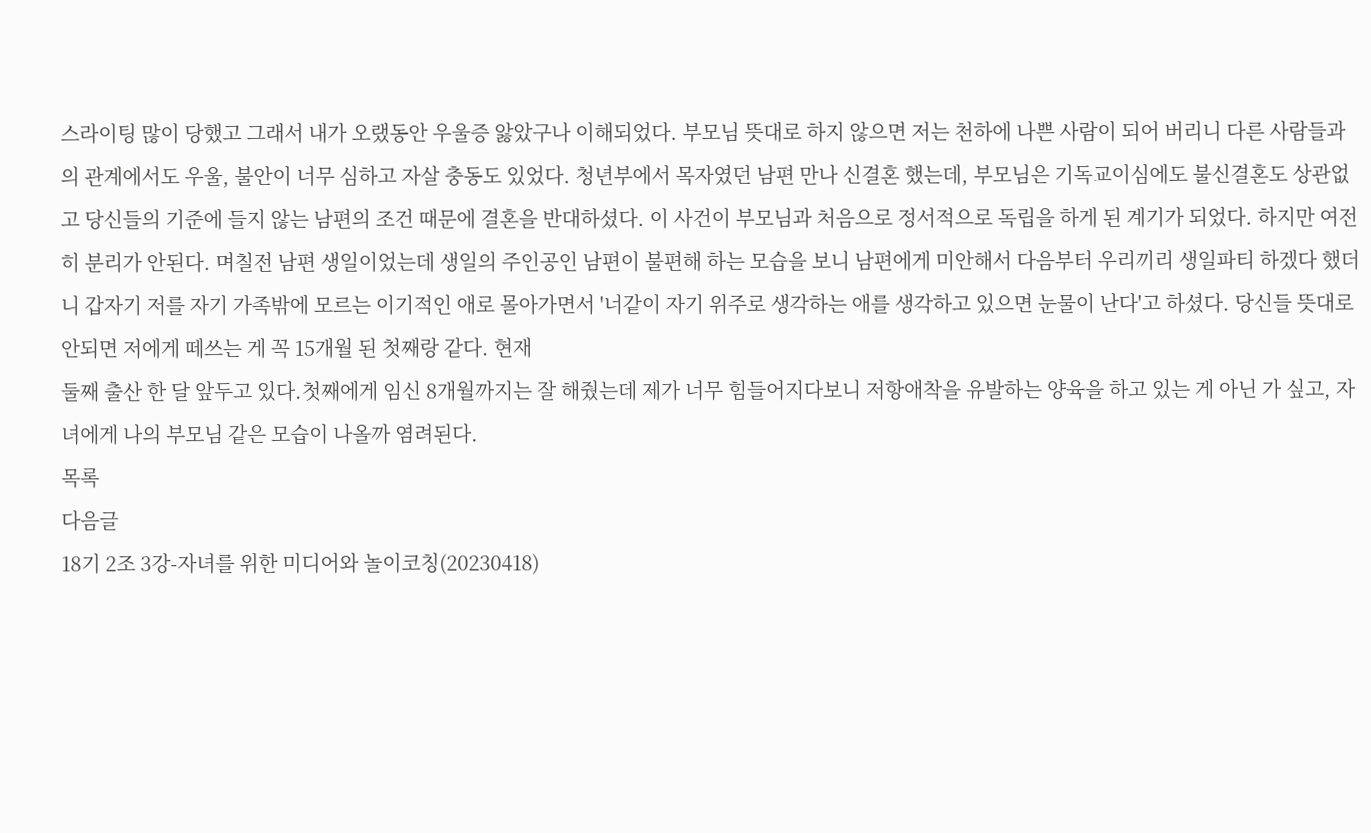스라이팅 많이 당했고 그래서 내가 오랬동안 우울증 앓았구나 이해되었다. 부모님 뜻대로 하지 않으면 저는 천하에 나쁜 사람이 되어 버리니 다른 사람들과의 관계에서도 우울, 불안이 너무 심하고 자살 충동도 있었다. 청년부에서 목자였던 남편 만나 신결혼 했는데, 부모님은 기독교이심에도 불신결혼도 상관없고 당신들의 기준에 들지 않는 남편의 조건 때문에 결혼을 반대하셨다. 이 사건이 부모님과 처음으로 정서적으로 독립을 하게 된 계기가 되었다. 하지만 여전히 분리가 안된다. 며칠전 남편 생일이었는데 생일의 주인공인 남편이 불편해 하는 모습을 보니 남편에게 미안해서 다음부터 우리끼리 생일파티 하겠다 했더니 갑자기 저를 자기 가족밖에 모르는 이기적인 애로 몰아가면서 '너같이 자기 위주로 생각하는 애를 생각하고 있으면 눈물이 난다'고 하셨다. 당신들 뜻대로 안되면 저에게 떼쓰는 게 꼭 15개월 된 첫째랑 같다. 현재
둘째 출산 한 달 앞두고 있다.첫째에게 임신 8개월까지는 잘 해줬는데 제가 너무 힘들어지다보니 저항애착을 유발하는 양육을 하고 있는 게 아닌 가 싶고, 자녀에게 나의 부모님 같은 모습이 나올까 염려된다.
목록
다음글
18기 2조 3강-자녀를 위한 미디어와 놀이코칭(20230418)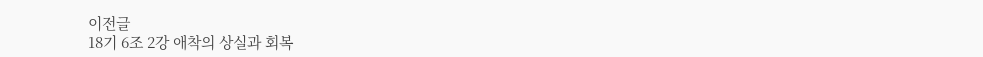이전글
18기 6조 2강 애착의 상실과 회복